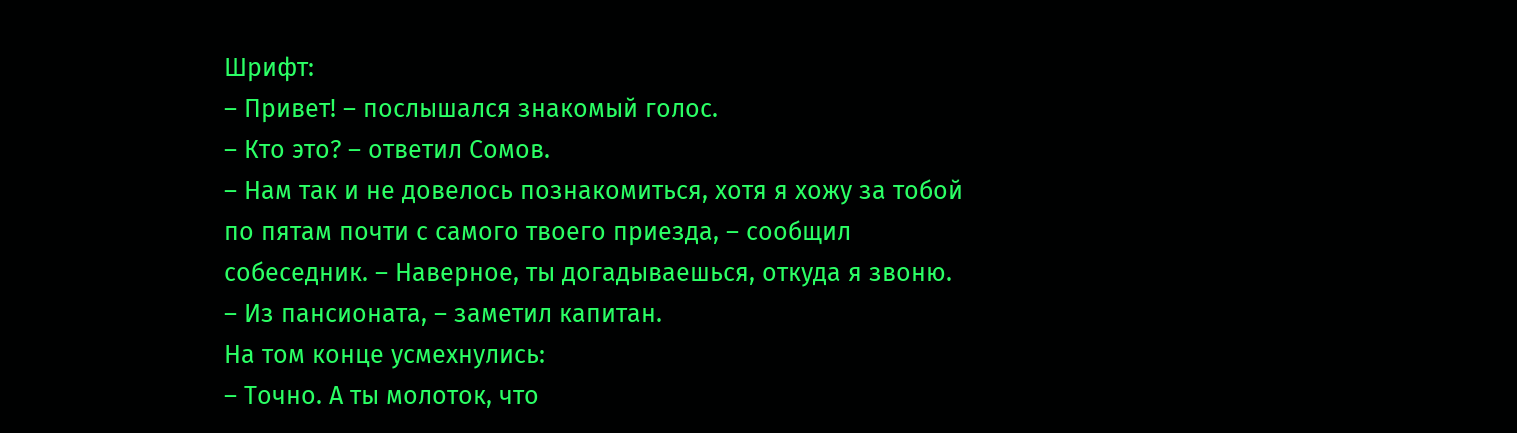Шрифт:
– Привет! – послышался знакомый голос.
– Кто это? – ответил Сомов.
– Нам так и не довелось познакомиться, хотя я хожу за тобой по пятам почти с самого твоего приезда, – сообщил собеседник. – Наверное, ты догадываешься, откуда я звоню.
– Из пансионата, – заметил капитан.
На том конце усмехнулись:
– Точно. А ты молоток, что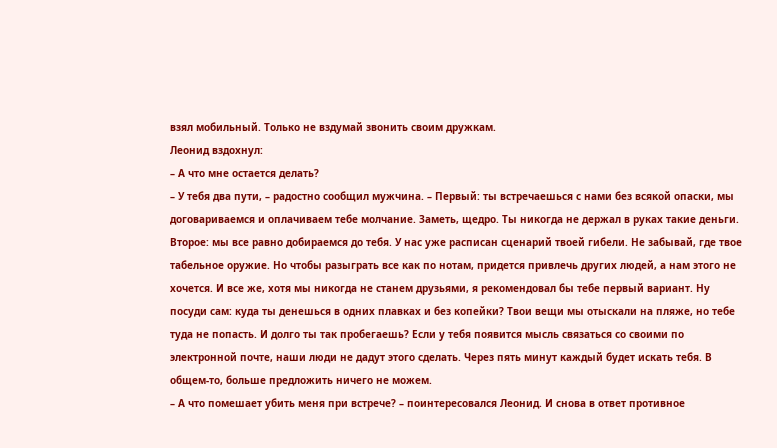взял мобильный. Только не вздумай звонить своим дружкам.
Леонид вздохнул:
– А что мне остается делать?
– У тебя два пути, – радостно сообщил мужчина. – Первый: ты встречаешься с нами без всякой опаски, мы договариваемся и оплачиваем тебе молчание. Заметь, щедро. Ты никогда не держал в руках такие деньги. Второе: мы все равно добираемся до тебя. У нас уже расписан сценарий твоей гибели. Не забывай, где твое табельное оружие. Но чтобы разыграть все как по нотам, придется привлечь других людей, а нам этого не хочется. И все же, хотя мы никогда не станем друзьями, я рекомендовал бы тебе первый вариант. Ну посуди сам: куда ты денешься в одних плавках и без копейки? Твои вещи мы отыскали на пляже, но тебе туда не попасть. И долго ты так пробегаешь? Если у тебя появится мысль связаться со своими по электронной почте, наши люди не дадут этого сделать. Через пять минут каждый будет искать тебя. В общем-то, больше предложить ничего не можем.
– А что помешает убить меня при встрече? – поинтересовался Леонид. И снова в ответ противное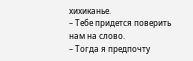хихиканье.
– Тебе придется поверить нам на слово.
– Тогда я предпочту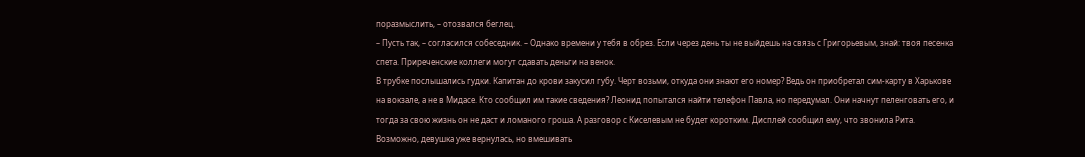поразмыслить, – отозвался беглец.
– Пусть так, – согласился собеседник. – Однако времени у тебя в обрез. Если через день ты не выйдешь на связь с Григорьевым, знай: твоя песенка спета. Приреченские коллеги могут сдавать деньги на венок.
В трубке послышались гудки. Капитан до крови закусил губу. Черт возьми, откуда они знают его номер? Ведь он приобретал сим-карту в Харькове на вокзале, а не в Мидасе. Кто сообщил им такие сведения? Леонид попытался найти телефон Павла, но передумал. Они начнут пеленговать его, и тогда за свою жизнь он не даст и ломаного гроша. А разговор с Киселевым не будет коротким. Дисплей сообщил ему, что звонила Рита. Возможно, девушка уже вернулась, но вмешивать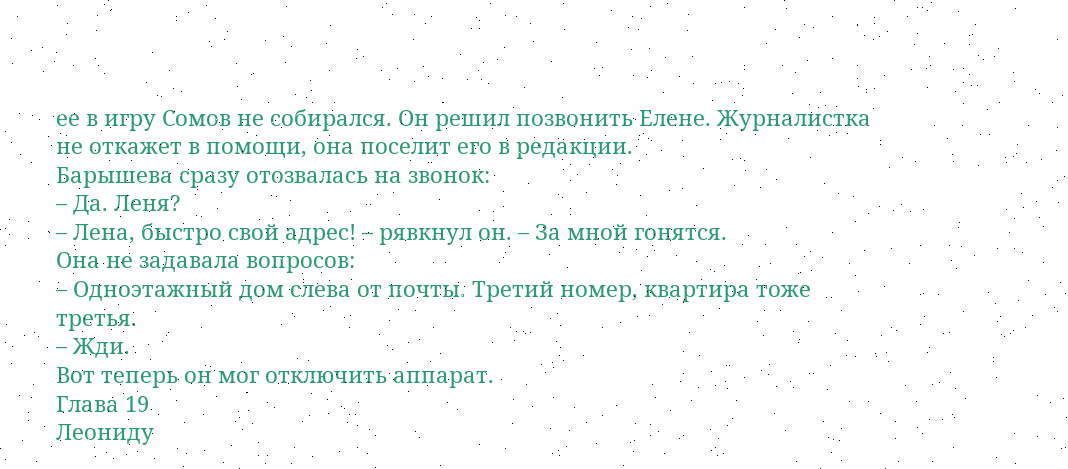ее в игру Сомов не собирался. Он решил позвонить Елене. Журналистка не откажет в помощи, она поселит его в редакции.
Барышева сразу отозвалась на звонок:
– Да. Леня?
– Лена, быстро свой адрес! – рявкнул он. – За мной гонятся.
Она не задавала вопросов:
– Одноэтажный дом слева от почты. Третий номер, квартира тоже третья.
– Жди.
Вот теперь он мог отключить аппарат.
Глава 19
Леониду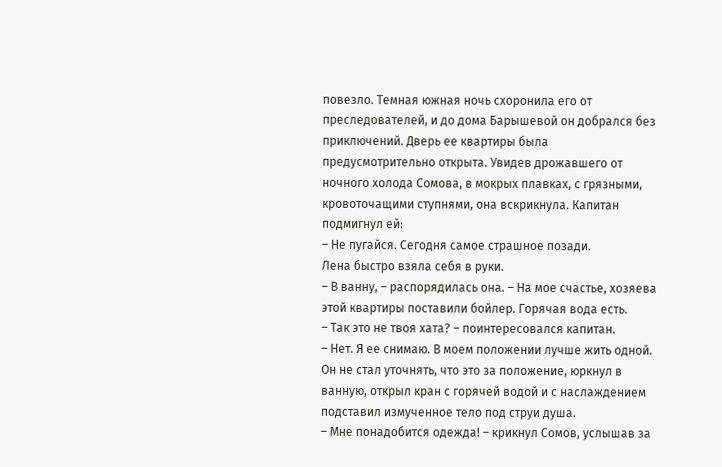повезло. Темная южная ночь схоронила его от преследователей, и до дома Барышевой он добрался без приключений. Дверь ее квартиры была предусмотрительно открыта. Увидев дрожавшего от ночного холода Сомова, в мокрых плавках, с грязными, кровоточащими ступнями, она вскрикнула. Капитан подмигнул ей:
– Не пугайся. Сегодня самое страшное позади.
Лена быстро взяла себя в руки.
– В ванну, – распорядилась она. – На мое счастье, хозяева этой квартиры поставили бойлер. Горячая вода есть.
– Так это не твоя хата? – поинтересовался капитан.
– Нет. Я ее снимаю. В моем положении лучше жить одной.
Он не стал уточнять, что это за положение, юркнул в ванную, открыл кран с горячей водой и с наслаждением подставил измученное тело под струи душа.
– Мне понадобится одежда! – крикнул Сомов, услышав за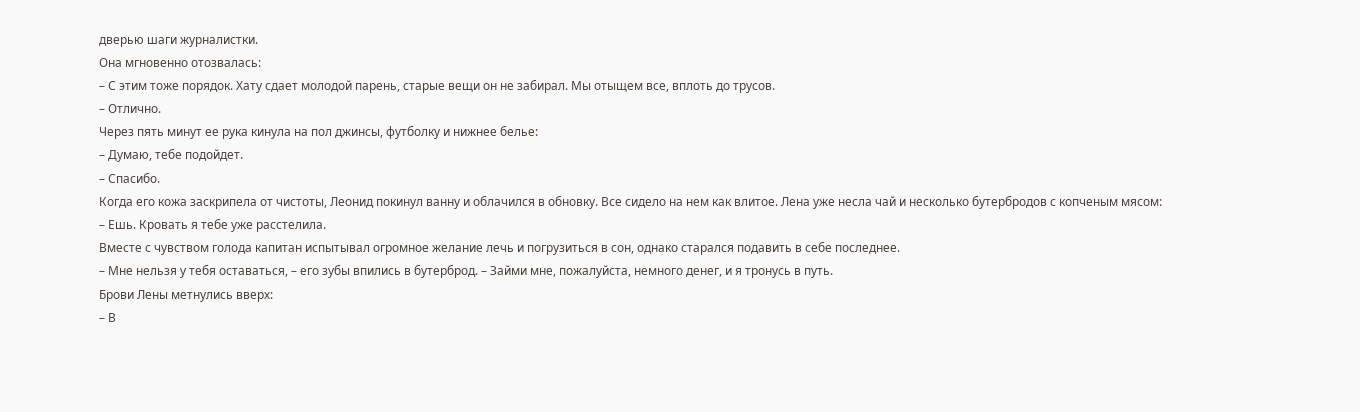дверью шаги журналистки.
Она мгновенно отозвалась:
– С этим тоже порядок. Хату сдает молодой парень, старые вещи он не забирал. Мы отыщем все, вплоть до трусов.
– Отлично.
Через пять минут ее рука кинула на пол джинсы, футболку и нижнее белье:
– Думаю, тебе подойдет.
– Спасибо.
Когда его кожа заскрипела от чистоты, Леонид покинул ванну и облачился в обновку. Все сидело на нем как влитое. Лена уже несла чай и несколько бутербродов с копченым мясом:
– Ешь. Кровать я тебе уже расстелила.
Вместе с чувством голода капитан испытывал огромное желание лечь и погрузиться в сон, однако старался подавить в себе последнее.
– Мне нельзя у тебя оставаться, – его зубы впились в бутерброд. – Займи мне, пожалуйста, немного денег, и я тронусь в путь.
Брови Лены метнулись вверх:
– В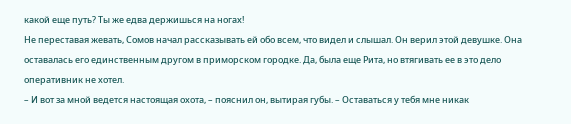какой еще путь? Ты же едва держишься на ногах!
Не переставая жевать, Сомов начал рассказывать ей обо всем, что видел и слышал. Он верил этой девушке. Она оставалась его единственным другом в приморском городке. Да, была еще Рита, но втягивать ее в это дело оперативник не хотел.
– И вот за мной ведется настоящая охота, – пояснил он, вытирая губы. – Оставаться у тебя мне никак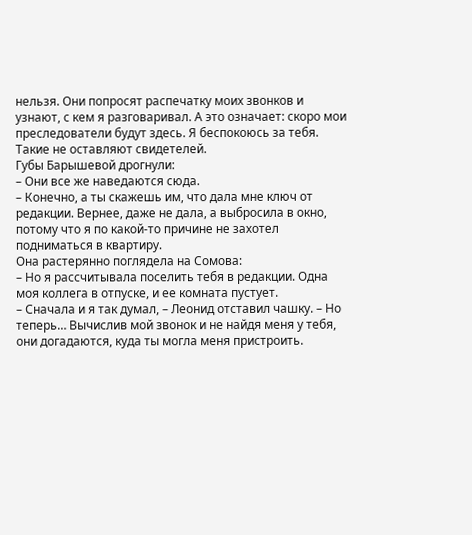нельзя. Они попросят распечатку моих звонков и узнают, с кем я разговаривал. А это означает: скоро мои преследователи будут здесь. Я беспокоюсь за тебя. Такие не оставляют свидетелей.
Губы Барышевой дрогнули:
– Они все же наведаются сюда.
– Конечно, а ты скажешь им, что дала мне ключ от редакции. Вернее, даже не дала, а выбросила в окно, потому что я по какой-то причине не захотел подниматься в квартиру.
Она растерянно поглядела на Сомова:
– Но я рассчитывала поселить тебя в редакции. Одна моя коллега в отпуске, и ее комната пустует.
– Сначала и я так думал, – Леонид отставил чашку. – Но теперь… Вычислив мой звонок и не найдя меня у тебя, они догадаются, куда ты могла меня пристроить.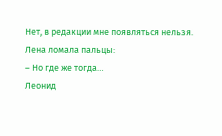Нет, в редакции мне появляться нельзя.
Лена ломала пальцы:
– Но где же тогда…
Леонид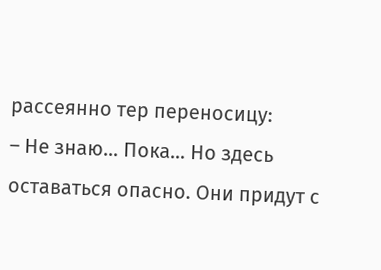рассеянно тер переносицу:
– Не знаю… Пока… Но здесь оставаться опасно. Они придут с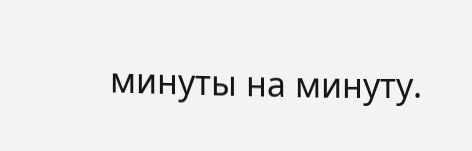минуты на минуту.